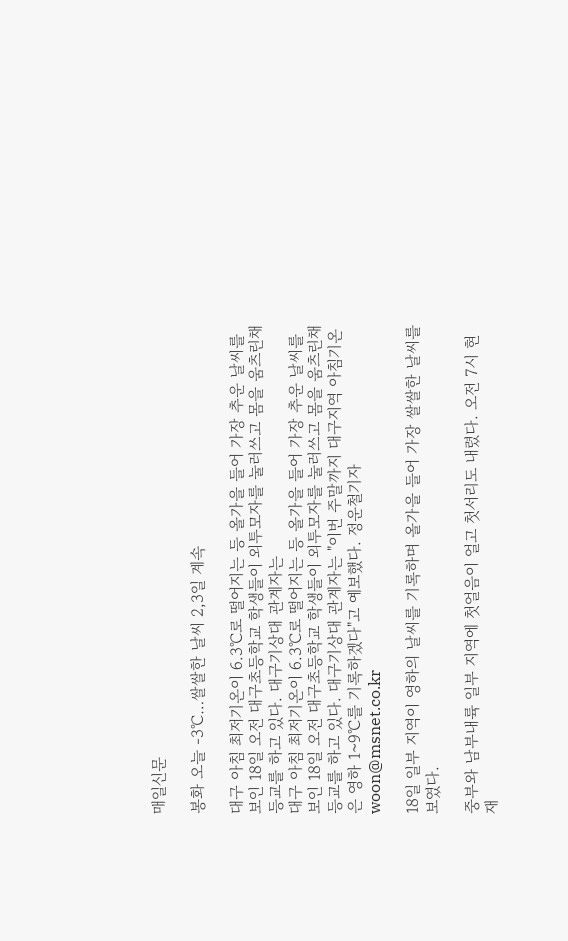매일신문

봉화 오늘 -3℃…쌀쌀한 날씨 2,3일 계속

대구 아침 최저기온이 6.3℃로 떨어지는 등 올가을 들어 가장 추운 날씨를 보인 18일 오전 대구초등학교 학생들이 외투모자를 눌러쓰고 몸을 움츠린채 등교를 하고 있다. 대구기상대 관계자는
대구 아침 최저기온이 6.3℃로 떨어지는 등 올가을 들어 가장 추운 날씨를 보인 18일 오전 대구초등학교 학생들이 외투모자를 눌러쓰고 몸을 움츠린채 등교를 하고 있다. 대구기상대 관계자는 "이번 주말까지 대구지역 아침기온은 영하 1~9℃를 기록하겠다"고 예보했다. 정운철기자 woon@msnet.co.kr

18일 일부 지역이 영하의 날씨를 기록하며 올가을 들어 가장 쌀쌀한 날씨를 보였다.

중부와 남부내륙 일부 지역에 첫얼음이 얼고 첫서리도 내렸다. 오전 7시 현재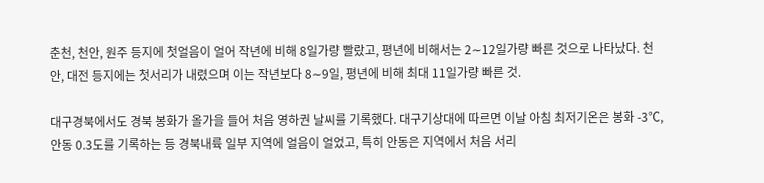춘천, 천안, 원주 등지에 첫얼음이 얼어 작년에 비해 8일가량 빨랐고, 평년에 비해서는 2∼12일가량 빠른 것으로 나타났다. 천안, 대전 등지에는 첫서리가 내렸으며 이는 작년보다 8∼9일, 평년에 비해 최대 11일가량 빠른 것.

대구경북에서도 경북 봉화가 올가을 들어 처음 영하권 날씨를 기록했다. 대구기상대에 따르면 이날 아침 최저기온은 봉화 -3℃, 안동 0.3도를 기록하는 등 경북내륙 일부 지역에 얼음이 얼었고, 특히 안동은 지역에서 처음 서리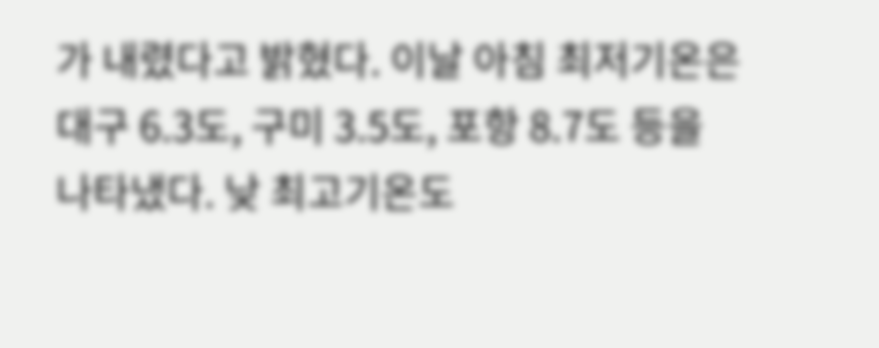가 내렸다고 밝혔다. 이날 아침 최저기온은 대구 6.3도, 구미 3.5도, 포항 8.7도 등을 나타냈다. 낮 최고기온도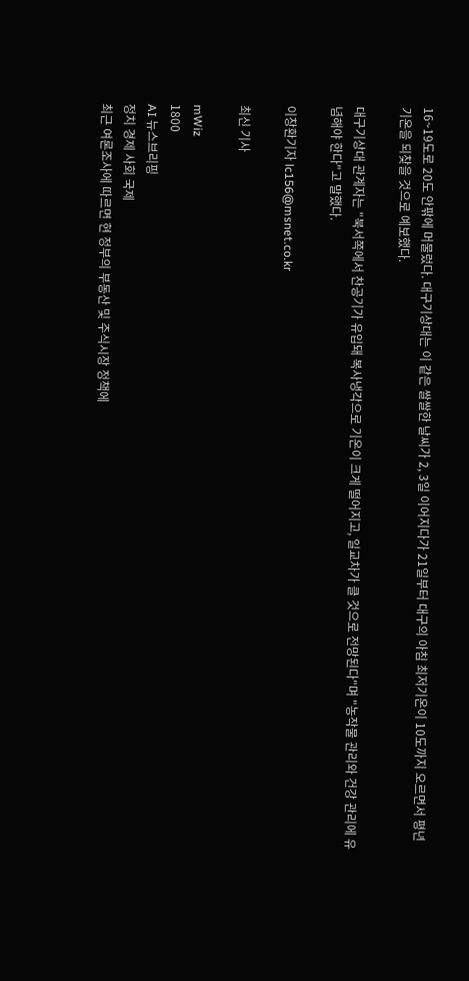16~19도로 20도 안팎에 머물렀다. 대구기상대는 이 같은 쌀쌀한 날씨가 2, 3일 이어지다가 21일부터 대구의 아침 최저기온이 10도까지 오르면서 평년 기온을 되찾을 것으로 예보했다.

대구기상대 관계자는 "북서쪽에서 찬공기가 유입돼 복사냉각으로 기온이 크게 떨어지고, 일교차가 클 것으로 전망된다"며 "농작물 관리와 건강 관리에 유념해야 한다"고 말했다.

이창환기자 lc156@msnet.co.kr

최신 기사

mWiz
1800
AI 뉴스브리핑
정치 경제 사회 국제
최근 여론조사에 따르면 현 정부의 부동산 및 주식시장 정책에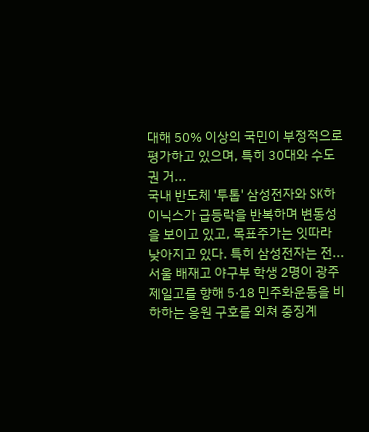대해 50% 이상의 국민이 부정적으로 평가하고 있으며, 특히 30대와 수도권 거...
국내 반도체 '투톱' 삼성전자와 SK하이닉스가 급등락을 반복하며 변동성을 보이고 있고, 목표주가는 잇따라 낮아지고 있다. 특히 삼성전자는 전...
서울 배재고 야구부 학생 2명이 광주제일고를 향해 5·18 민주화운동을 비하하는 응원 구호를 외쳐 중징계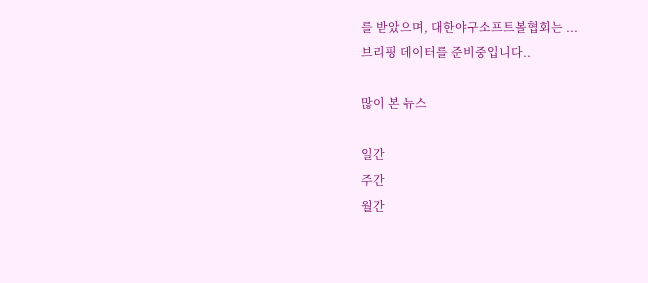를 받았으며, 대한야구소프트볼협회는 ...
브리핑 데이터를 준비중입니다..

많이 본 뉴스

일간
주간
월간